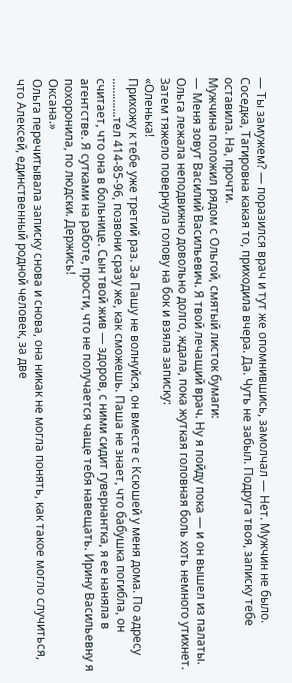— Ты замужем? — поразился врач и тут же опомнившись, замолчал — Нет. Мужчин не было. Соседка, Тагировна какая то, приходила вчера. Да. Чуть не забыл. Подруга твоя, записку тебе оставила. На, прочти.
Мужчина положил рядом с Ольгой, смятый листок бумаги:
— Меня зовут Василий Васильевич. Я твой лечащий врач. Ну я пойду пока — и он вышел из палаты.
Ольга лежала неподвижно довольно долго, ждала, пока жуткая головная боль хоть немного утихнет. Затем тяжело повернула голову на бок и взяла записку:
«Оленька!
Прихожу к тебе уже третий раз. За Пашу не волнуйся, он вместе с Ксюшей у меня дома. По адресу ………….тел 414-85-96, позвони сразу же, как сможешь. Паша не знает, что бабушка погибла, он считает, что она в больнице. Сын твой жив — здоров, с ними сидит гувернантка, я ее наняла в агентстве. Я сутками на работе, прости, что не получается чаще тебя навещать. Ирину Васильевну я похоронила, по людски. Держись!
Оксана.»
Ольга перечитывала записку снова и снова, она никак не могла понять, как такое могло случиться, что Алексей, единственный родной человек, за две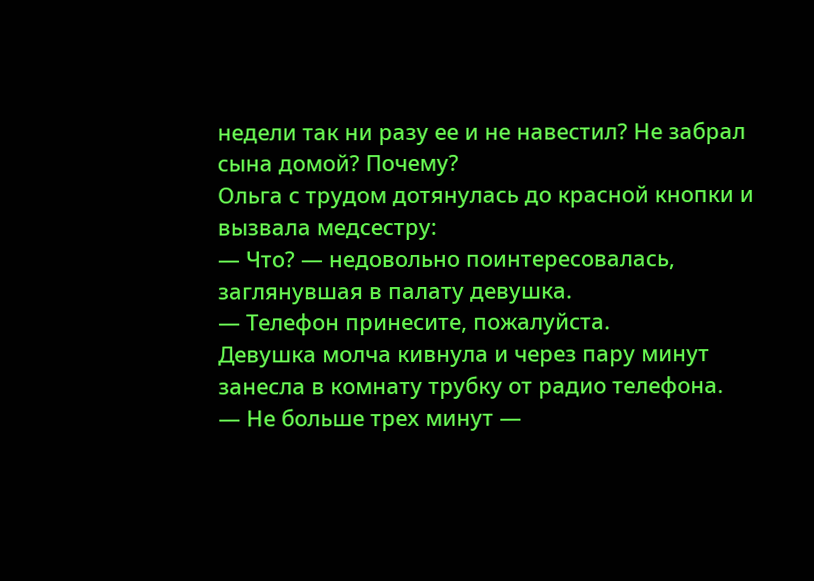недели так ни разу ее и не навестил? Не забрал сына домой? Почему?
Ольга с трудом дотянулась до красной кнопки и вызвала медсестру:
— Что? — недовольно поинтересовалась, заглянувшая в палату девушка.
— Телефон принесите, пожалуйста.
Девушка молча кивнула и через пару минут занесла в комнату трубку от радио телефона.
— Не больше трех минут —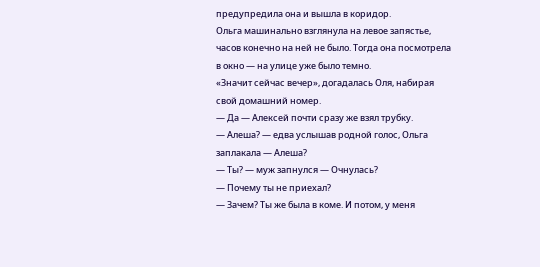предупредила она и вышла в коридор.
Ольга машинально взглянула на левое запястье, часов конечно на ней не было. Тогда она посмотрела в окно — на улице уже было темно.
«Значит сейчас вечер», догадалась Оля, набирая свой домашний номер.
— Да — Алексей почти сразу же взял трубку.
— Алеша? — едва услышав родной голос, Ольга заплакала — Алеша?
— Ты? — муж запнулся — Очнулась?
— Почему ты не приехал?
— Зачем? Ты же была в коме. И потом, у меня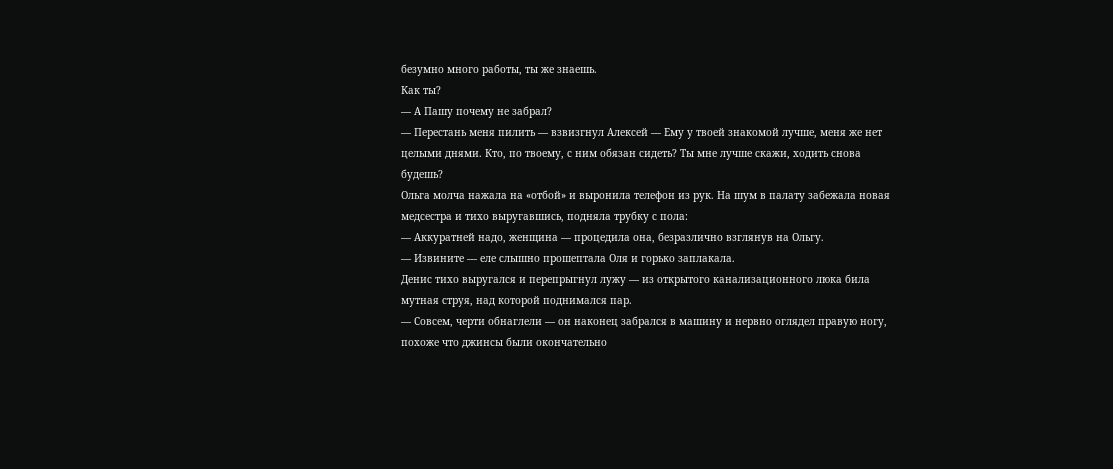безумно много работы, ты же знаешь.
Как ты?
— А Пашу почему не забрал?
— Перестань меня пилить — взвизгнул Алексей — Ему у твоей знакомой лучше, меня же нет целыми днями. Кто, по твоему, с ним обязан сидеть? Ты мне лучше скажи, ходить снова будешь?
Ольга молча нажала на «отбой» и выронила телефон из рук. На шум в палату забежала новая медсестра и тихо выругавшись, подняла трубку с пола:
— Аккуратней надо, женщина — процедила она, безразлично взглянув на Ольгу.
— Извините — еле слышно прошептала Оля и горько заплакала.
Денис тихо выругался и перепрыгнул лужу — из открытого канализационного люка била мутная струя, над которой поднимался пар.
— Совсем, черти обнаглели — он наконец забрался в машину и нервно оглядел правую ногу, похоже что джинсы были окончательно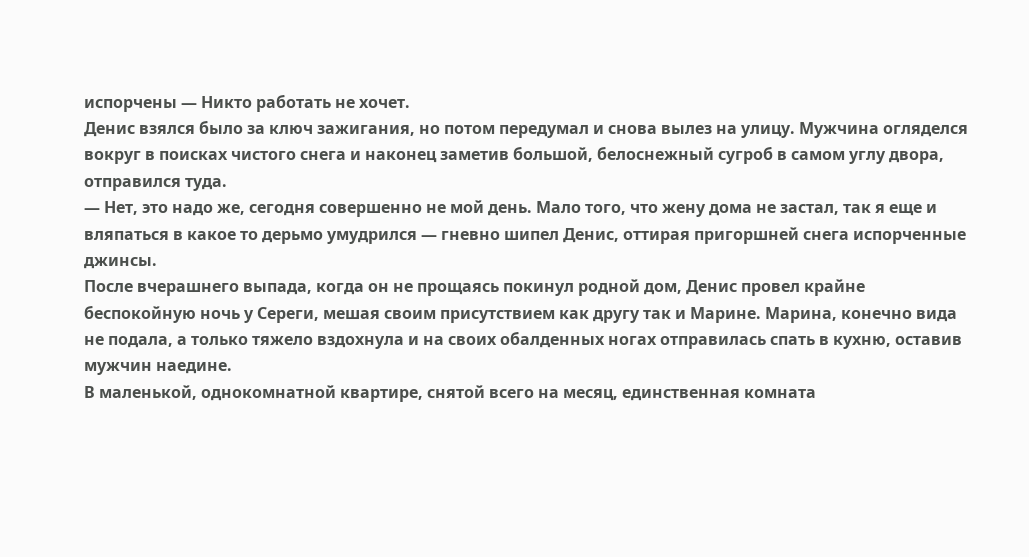испорчены — Никто работать не хочет.
Денис взялся было за ключ зажигания, но потом передумал и снова вылез на улицу. Мужчина огляделся вокруг в поисках чистого снега и наконец заметив большой, белоснежный сугроб в самом углу двора, отправился туда.
— Нет, это надо же, сегодня совершенно не мой день. Мало того, что жену дома не застал, так я еще и вляпаться в какое то дерьмо умудрился — гневно шипел Денис, оттирая пригоршней снега испорченные джинсы.
После вчерашнего выпада, когда он не прощаясь покинул родной дом, Денис провел крайне беспокойную ночь у Сереги, мешая своим присутствием как другу так и Марине. Марина, конечно вида не подала, а только тяжело вздохнула и на своих обалденных ногах отправилась спать в кухню, оставив мужчин наедине.
В маленькой, однокомнатной квартире, снятой всего на месяц, единственная комната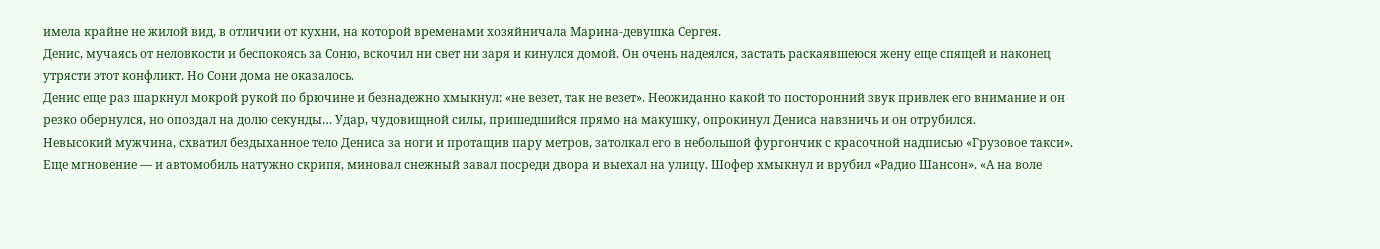имела крайне не жилой вид, в отличии от кухни, на которой временами хозяйничала Марина-девушка Сергея.
Денис, мучаясь от неловкости и беспокоясь за Соню, вскочил ни свет ни заря и кинулся домой. Он очень надеялся, застать раскаявшеюся жену еще спящей и наконец утрясти этот конфликт. Но Сони дома не оказалось.
Денис еще раз шаркнул мокрой рукой по брючине и безнадежно хмыкнул: «не везет, так не везет». Неожиданно какой то посторонний звук привлек его внимание и он резко обернулся, но опоздал на долю секунды… Удар, чудовищной силы, пришедшийся прямо на макушку, опрокинул Дениса навзничь и он отрубился.
Невысокий мужчина, схватил бездыханное тело Дениса за ноги и протащив пару метров, затолкал его в небольшой фургончик с красочной надписью «Грузовое такси».
Еще мгновение — и автомобиль натужно скрипя, миновал снежный завал посреди двора и выехал на улицу. Шофер хмыкнул и врубил «Радио Шансон». «А на воле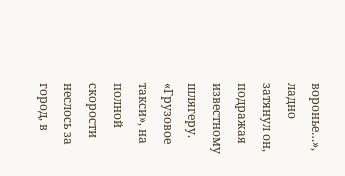воронье…», ладно затянул он, подражая известному шлягеру. «Грузовое такси», на полной скорости неслось за город, в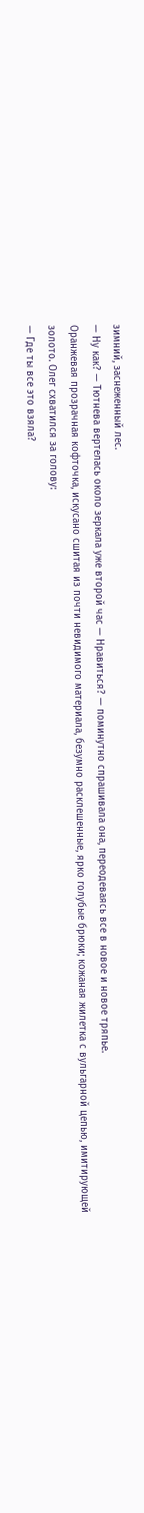зимний, заснеженный лес.
— Ну как? — Тютнева вертелась около зеркала уже второй час — Нравиться? — поминутно спрашивала она, переодеваясь все в новое и новое тряпье.
Оранжевая прозрачная кофточка, искусано сшитая из почти невидимого материала, безумно расклешенные, ярко голубые брюки; кожаная жилетка с вульгарной цепью, имитирующей золото. Олег схватился за голову:
— Где ты все это взяла?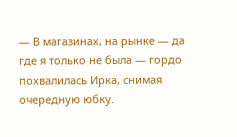— В магазинах, на рынке — да где я только не была — гордо похвалилась Ирка, снимая очередную юбку.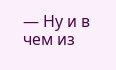— Ну и в чем из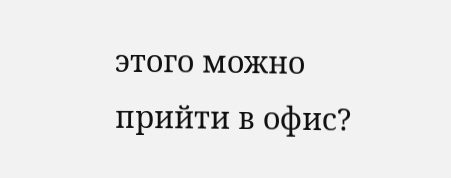этого можно прийти в офис?